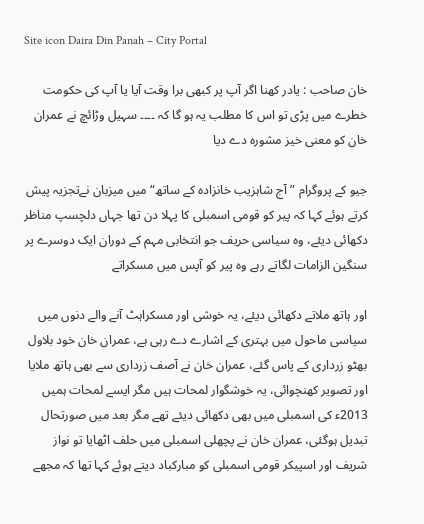Site icon Daira Din Panah – City Portal

خان صاحب : یادر کھنا اگر آپ پر کبھی برا وقت آیا یا آپ کی حکومت خطرے میں پڑی تو اس کا مطلب یہ ہو گا کہ ۔۔۔۔ سہیل وڑائچ نے عمران خان کو معنی خیز مشورہ دے دیا

جیو کے پروگرام ”آج شاہزیب خانزادہ کے ساتھ“ میں میزبان نےتجزیہ پیش کرتے ہوئے کہا کہ پیر کو قومی اسمبلی کا پہلا دن تھا جہاں دلچسپ مناظر دکھائی دیئے، وہ سیاسی حریف جو انتخابی مہم کے دوران ایک دوسرے پر سنگین الزامات لگاتے رہے وہ پیر کو آپس میں مسکراتے

اور ہاتھ ملاتے دکھائی دیئے، یہ خوشی اور مسکراہٹ آنے والے دنوں میں سیاسی ماحول میں بہتری کے اشارے دے رہی ہے، عمران خان خود بلاول بھٹو زرداری کے پاس گئے، عمران خان نے آصف زرداری سے بھی ہاتھ ملایا اور تصویر کھنچوائی، یہ خوشگوار لمحات ہیں مگر ایسے لمحات ہمیں 2013ء کی اسمبلی میں بھی دکھائی دیئے تھے مگر بعد میں صورتحال تبدیل ہوگئی، عمران خان نے پچھلی اسمبلی میں حلف اٹھایا تو نواز شریف اور اسپیکر قومی اسمبلی کو مبارکباد دیتے ہوئے کہا تھا کہ مجھے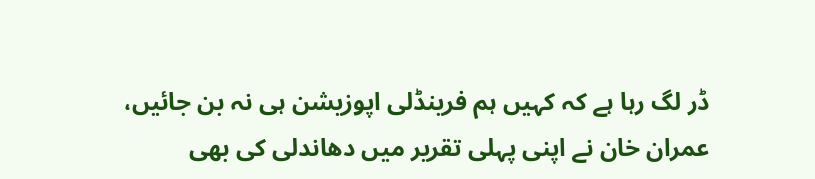ڈر لگ رہا ہے کہ کہیں ہم فرینڈلی اپوزیشن ہی نہ بن جائیں، عمران خان نے اپنی پہلی تقریر میں دھاندلی کی بھی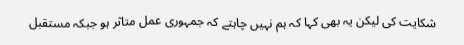شکایت کی لیکن یہ بھی کہا کہ ہم نہیں چاہتے کہ جمہوری عمل متاثر ہو جبکہ مستقبل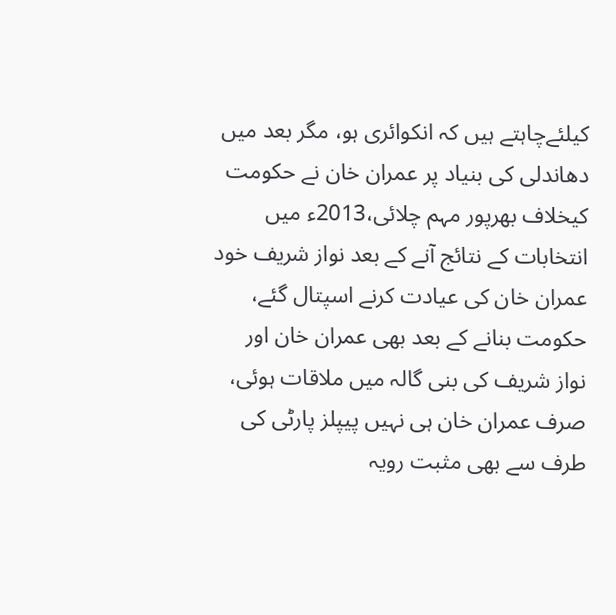کیلئےچاہتے ہیں کہ انکوائری ہو، مگر بعد میں دھاندلی کی بنیاد پر عمران خان نے حکومت کیخلاف بھرپور مہم چلائی،2013ء میں انتخابات کے نتائج آنے کے بعد نواز شریف خود عمران خان کی عیادت کرنے اسپتال گئے، حکومت بنانے کے بعد بھی عمران خان اور نواز شریف کی بنی گالہ میں ملاقات ہوئی، صرف عمران خان ہی نہیں پیپلز پارٹی کی طرف سے بھی مثبت رویہ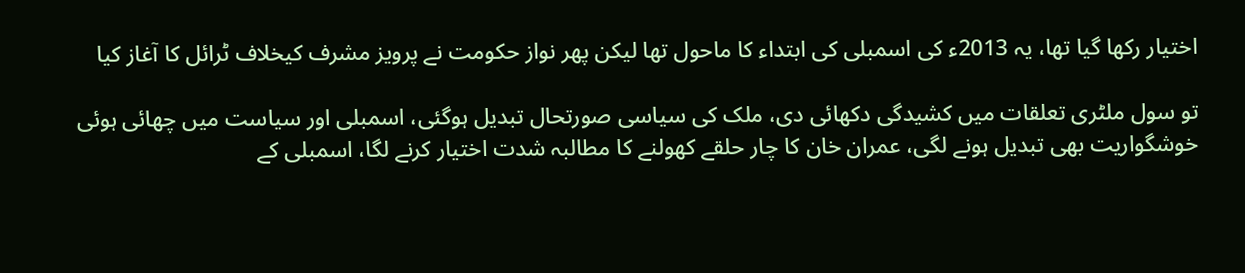اختیار رکھا گیا تھا، یہ 2013ء کی اسمبلی کی ابتداء کا ماحول تھا لیکن پھر نواز حکومت نے پرویز مشرف کیخلاف ٹرائل کا آغاز کیا

تو سول ملٹری تعلقات میں کشیدگی دکھائی دی، ملک کی سیاسی صورتحال تبدیل ہوگئی، اسمبلی اور سیاست میں چھائی ہوئی خوشگواریت بھی تبدیل ہونے لگی، عمران خان کا چار حلقے کھولنے کا مطالبہ شدت اختیار کرنے لگا، اسمبلی کے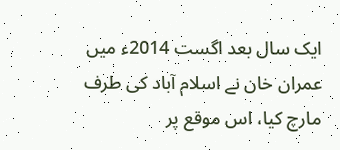ایک سال بعد اگست 2014ء میں عمران خان نے اسلام آباد کی طرف مارچ کیا، اس موقع پر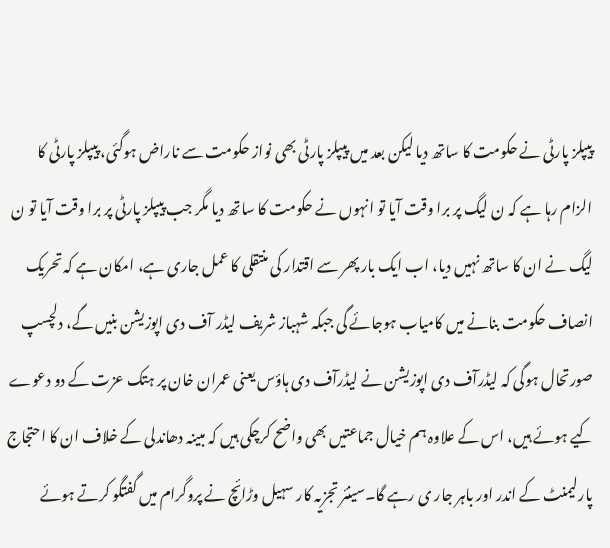پیپلز پارٹی نے حکومت کا ساتھ دیا لیکن بعد میں پیپلز پارٹی بھی نواز حکومت سے ناراض ہوگئی، پیپلز پارٹی کا الزام رہا ہے کہ ن لیگ پر برا وقت آیا تو انہوں نے حکومت کا ساتھ دیا مگر جب پیپلز پارٹی پر برا وقت آیا تو ن لیگ نے ان کا ساتھ نہیں دیا، اب ایک بار پھر سے اقتدار کی منتقلی کا عمل جاری ہے، امکان ہے کہ تحریک انصاف حکومت بنانے میں کامیاب ہوجائے گی جبکہ شہباز شریف لیڈر آف دی اپوزیشن بنیں گے، دلچسپ صورتحال ہوگی کہ لیڈرآف دی اپوزیشن نے لیڈرآف دی ہاؤس یعنی عمران خان پر ہتک عزت کے دو دعوے کیے ہوئے ہیں، اس کے علاوہ ہم خیال جماعتیں بھی واضح کرچکی ہیں کہ مبینہ دھاندلی کے خلاف ان کا احتجاج پارلیمنٹ کے اندر اور باہر جار ی رہے گا۔سینئر تجزیہ کار سہیل وڑائچ نے پروگرام میں گفتگو کرتے ہوئے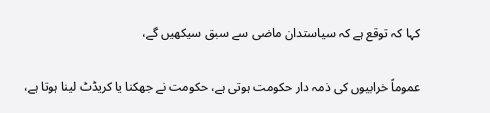کہا کہ توقع ہے کہ سیاستدان ماضی سے سبق سیکھیں گے،

عموماً خرابیوں کی ذمہ دار حکومت ہوتی ہے، حکومت نے جھکنا یا کریڈٹ لینا ہوتا ہے،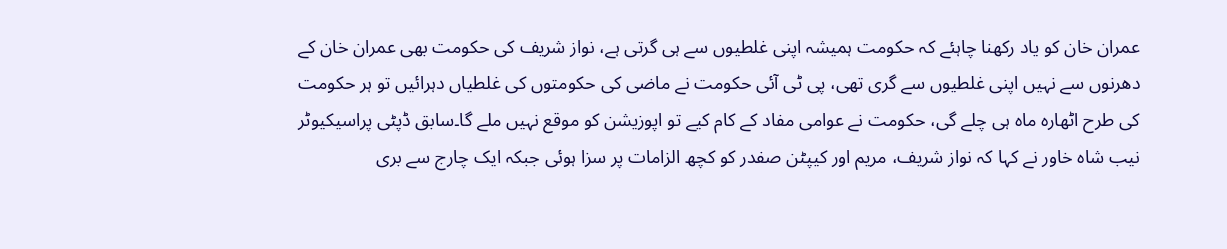عمران خان کو یاد رکھنا چاہئے کہ حکومت ہمیشہ اپنی غلطیوں سے ہی گرتی ہے، نواز شریف کی حکومت بھی عمران خان کے دھرنوں سے نہیں اپنی غلطیوں سے گری تھی، پی ٹی آئی حکومت نے ماضی کی حکومتوں کی غلطیاں دہرائیں تو ہر حکومت کی طرح اٹھارہ ماہ ہی چلے گی، حکومت نے عوامی مفاد کے کام کیے تو اپوزیشن کو موقع نہیں ملے گا۔سابق ڈپٹی پراسیکیوٹر نیب شاہ خاور نے کہا کہ نواز شریف، مریم اور کیپٹن صفدر کو کچھ الزامات پر سزا ہوئی جبکہ ایک چارج سے بری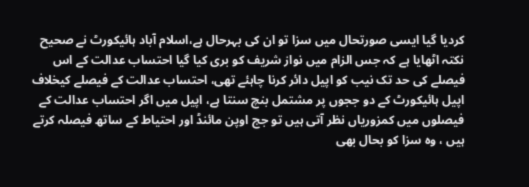کردیا گیا ایسی صورتحال میں سزا تو ان کی بہرحال ہے،اسلام آباد ہائیکورٹ نے صحیح نکتہ اٹھایا ہے کہ جس الزام میں نواز شریف کو بری کیا گیا احتساب عدالت کے اس فیصلے کی حد تک نیب کو اپیل دائر کرنا چاہئے تھی، احتساب عدالت کے فیصلے کیخلاف اپیل ہائیکورٹ کے دو ججوں پر مشتمل بنچ سنتا ہے، اپیل میں اگر احتساب عدالت کے فیصلوں میں کمزوریاں نظر آتی ہیں تو جج اوپن مائنڈ اور احتیاط کے ساتھ فیصلہ کرتے ہیں ، وہ سزا کو بحال بھی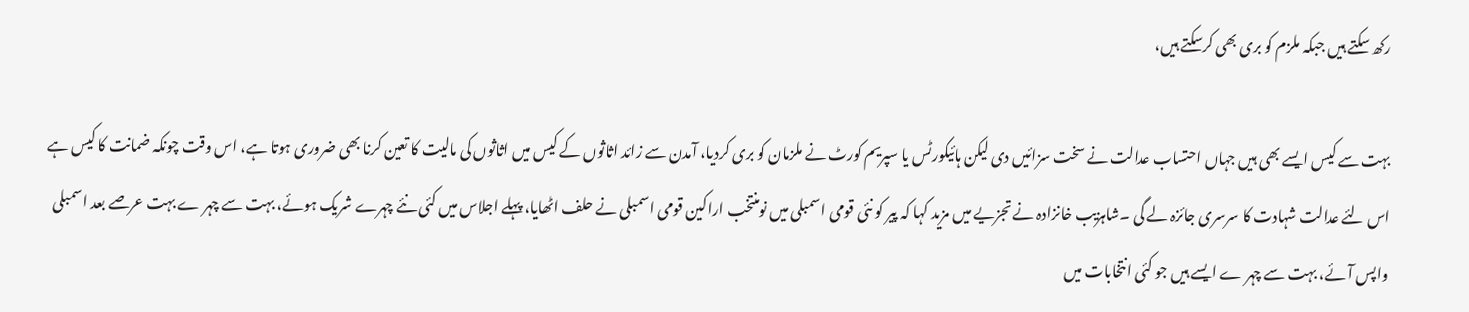رکھ سکتے ہیں جبکہ ملزم کو بری بھی کرسکتے ہیں،

بہت سے کیس ایسے بھی ہیں جہاں احتساب عدالت نے سخت سزائیں دی لیکن ہائیکورٹس یا سپریم کورٹ نے ملزمان کو بری کردیا، آمدن سے زائد اثاثوں کے کیس میں اثاثوں کی مالیت کا تعین کرنا بھی ضروری ہوتا ہے، اس وقت چونکہ ضمانت کا کیس ہے اس لئے عدالت شہادت کا سرسری جائزہ لے گی ۔شاہزیب خانزادہ نے تجزیے میں مزید کہا کہ پیر کو نئی قومی اسمبلی میں نومنتخب اراکین قومی اسمبلی نے حلف اٹھایا، پہلے اجلاس میں کئی نئے چہرے شریک ہوئے، بہت سے چہر ے بہت عرصے بعد اسمبلی واپس آئے، بہت سے چہر ے ایسے ہیں جو کئی انتخابات میں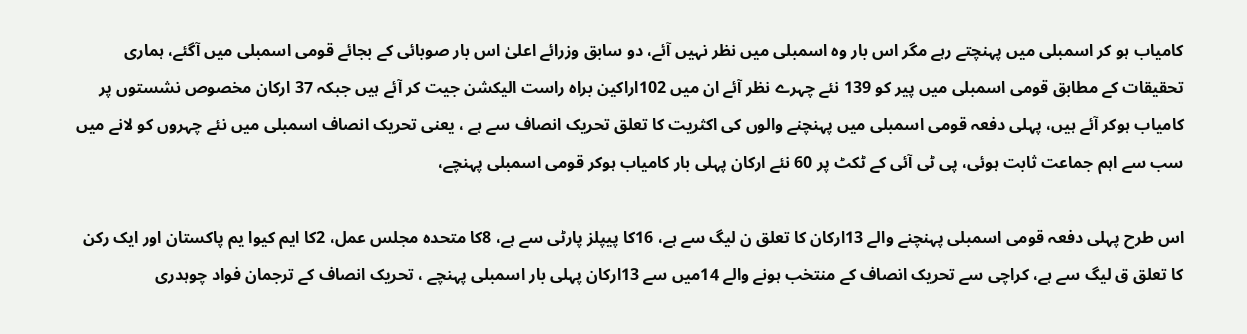کامیاب ہو کر اسمبلی میں پہنچتے رہے مگر اس بار وہ اسمبلی میں نظر نہیں آئے، دو سابق وزرائے اعلیٰ اس بار صوبائی کے بجائے قومی اسمبلی میں آگئے، ہماری تحقیقات کے مطابق قومی اسمبلی میں پیر کو 139 نئے چہرے نظر آئے ان میں 102اراکین براہ راست الیکشن جیت کر آئے ہیں جبکہ 37 ارکان مخصوص نشستوں پر کامیاب ہوکر آئے ہیں، پہلی دفعہ قومی اسمبلی میں پہنچنے والوں کی اکثریت کا تعلق تحریک انصاف سے ہے ، یعنی تحریک انصاف اسمبلی میں نئے چہروں کو لانے میں سب سے اہم جماعت ثابت ہوئی، پی ٹی آئی کے ٹکٹ پر 60 نئے ارکان پہلی بار کامیاب ہوکر قومی اسمبلی پہنچے،

اس طرح پہلی دفعہ قومی اسمبلی پہنچنے والے 13ارکان کا تعلق ن لیگ سے ہے، 16کا پیپلز پارٹی سے ہے، 8کا متحدہ مجلس عمل، 2کا ایم کیوا یم پاکستان اور ایک رکن کا تعلق ق لیگ سے ہے، کراچی سے تحریک انصاف کے منتخب ہونے والے 14میں سے 13ارکان پہلی بار اسمبلی پہنچے ، تحریک انصاف کے ترجمان فواد چوہدری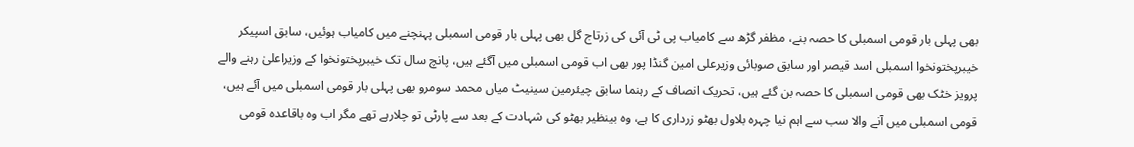بھی پہلی بار قومی اسمبلی کا حصہ بنے، مظفر گڑھ سے کامیاب پی ٹی آئی کی زرتاج گل بھی پہلی بار قومی اسمبلی پہنچنے میں کامیاب ہوئیں، سابق اسپیکر خیبرپختونخوا اسمبلی اسد قیصر اور سابق صوبائی وزیرعلی امین گنڈا پور بھی اب قومی اسمبلی میں آگئے ہیں، پانچ سال تک خیبرپختونخوا کے وزیراعلیٰ رہنے والے پرویز خٹک بھی قومی اسمبلی کا حصہ بن گئے ہیں، تحریک انصاف کے رہنما سابق چیئرمین سینیٹ میاں محمد سومرو بھی پہلی بار قومی اسمبلی میں آئے ہیں، قومی اسمبلی میں آنے والا سب سے اہم نیا چہرہ بلاول بھٹو زرداری کا ہے، وہ بینظیر بھٹو کی شہادت کے بعد سے پارٹی تو چلارہے تھے مگر اب وہ باقاعدہ قومی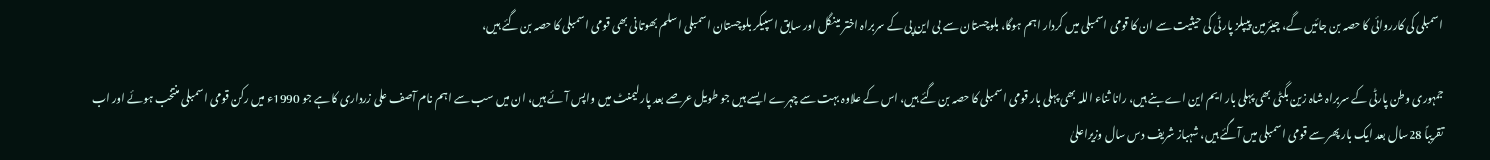اسمبلی کی کارروائی کا حصہ بن جائیں گے، چیئرمین پیپلز پارٹی کی حیثیت سے ان کا قومی اسمبلی میں کردار اہم ہوگا، بلوچستان سے بی این پی کے سربراہ اختر مینگل اور سابق اسپیکر بلوچستان اسمبلی اسلم بھوتانی بھی قومی اسمبلی کا حصہ بن گئے ہیں،

جمہوری وطن پارٹی کے سربراہ شاہ زین بگٹی بھی پہلی بار ایم این اے بنے ہیں، رانا ثناء اللہ بھی پہلی بار قومی اسمبلی کا حصہ بن گئے ہیں، اس کے علاوہ بہت سے چہرے ایسے ہیں جو طویل عرصے بعد پارلیمنٹ میں واپس آئے ہیں، ان میں سب سے اہم نام آصف علی زرداری کا ہے جو 1990ء میں رکن قومی اسمبلی منتخب ہوئے اور اب تقریباً 28سال بعد ایک بار پھر سے قومی اسمبلی میں آگئے ہیں، شہباز شریف دس سال وزیراعلیٰ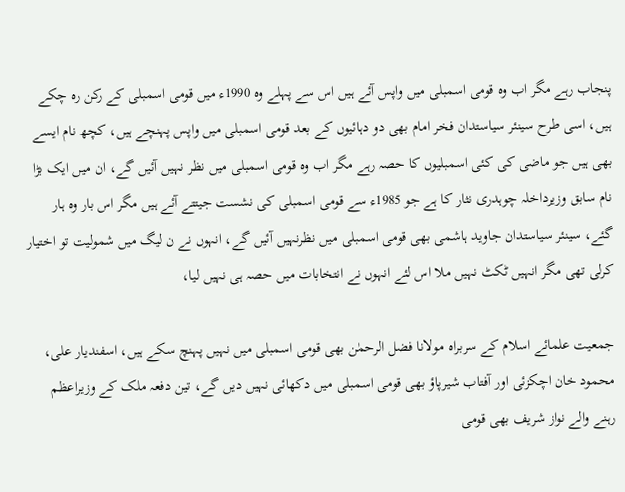پنجاب رہے مگر اب وہ قومی اسمبلی میں واپس آئے ہیں اس سے پہلے وہ 1990ء میں قومی اسمبلی کے رکن رہ چکے ہیں، اسی طرح سینئر سیاستدان فخر امام بھی دو دہائیوں کے بعد قومی اسمبلی میں واپس پہنچے ہیں، کچھ نام ایسے بھی ہیں جو ماضی کی کئی اسمبلیوں کا حصہ رہے مگر اب وہ قومی اسمبلی میں نظر نہیں آئیں گے، ان میں ایک بڑا نام سابق وزیرداخلہ چوہدری نثار کا ہے جو 1985ء سے قومی اسمبلی کی نشست جیتتے آئے ہیں مگر اس بار وہ ہار گئے، سینئر سیاستدان جاوید ہاشمی بھی قومی اسمبلی میں نظرنہیں آئیں گے، انہوں نے ن لیگ میں شمولیت تو اختیار کرلی تھی مگر انہیں ٹکٹ نہیں ملا اس لئے انہوں نے انتخابات میں حصہ ہی نہیں لیا،

جمعیت علمائے اسلام کے سربراہ مولانا فضل الرحمٰن بھی قومی اسمبلی میں نہیں پہنچ سکے ہیں، اسفندیار علی، محمود خان اچکزئی اور آفتاب شیرپاؤ بھی قومی اسمبلی میں دکھائی نہیں دیں گے، تین دفعہ ملک کے وزیراعظم رہنے والے نواز شریف بھی قومی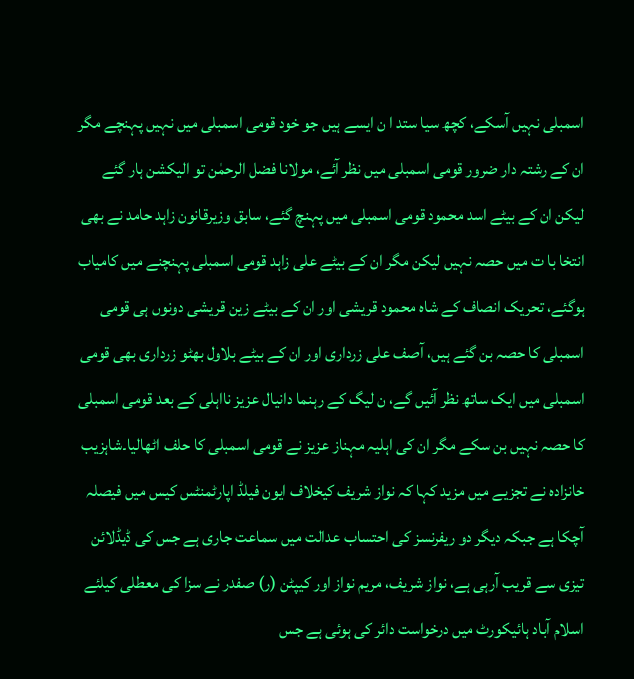اسمبلی نہیں آسکے، کچھ سیا ستد ا ن ایسے ہیں جو خود قومی اسمبلی میں نہیں پہنچے مگر ان کے رشتہ دار ضرور قومی اسمبلی میں نظر آئے، مولانا فضل الرحمٰن تو الیکشن ہار گئے لیکن ان کے بیٹے اسد محمود قومی اسمبلی میں پہنچ گئے، سابق وزیرقانون زاہد حامد نے بھی انتخا با ت میں حصہ نہیں لیکن مگر ان کے بیٹے علی زاہد قومی اسمبلی پہنچنے میں کامیاب ہوگئے، تحریک انصاف کے شاہ محمود قریشی اور ان کے بیٹے زین قریشی دونوں ہی قومی اسمبلی کا حصہ بن گئے ہیں، آصف علی زرداری اور ان کے بیٹے بلاول بھٹو زرداری بھی قومی اسمبلی میں ایک ساتھ نظر آئیں گے، ن لیگ کے رہنما دانیال عزیز نااہلی کے بعد قومی اسمبلی کا حصہ نہیں بن سکے مگر ان کی اہلیہ مہناز عزیز نے قومی اسمبلی کا حلف اٹھالیا۔شاہزیب خانزادہ نے تجزیے میں مزید کہا کہ نواز شریف کیخلاف ایون فیلڈ اپارٹمنٹس کیس میں فیصلہ آچکا ہے جبکہ دیگر دو ریفرنسز کی احتساب عدالت میں سماعت جاری ہے جس کی ڈیڈلائن تیزی سے قریب آرہی ہے، نواز شریف، مریم نواز اور کیپٹن (ر) صفدر نے سزا کی معطلی کیلئے اسلام آباد ہائیکورٹ میں درخواست دائر کی ہوئی ہے جس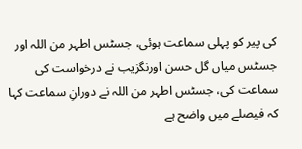کی پیر کو پہلی سماعت ہوئی، جسٹس اطہر من اللہ اور جسٹس میاں گل حسن اورنگزیب نے درخواست کی سماعت کی، جسٹس اطہر من اللہ نے دورانِ سماعت کہا کہ فیصلے میں واضح ہے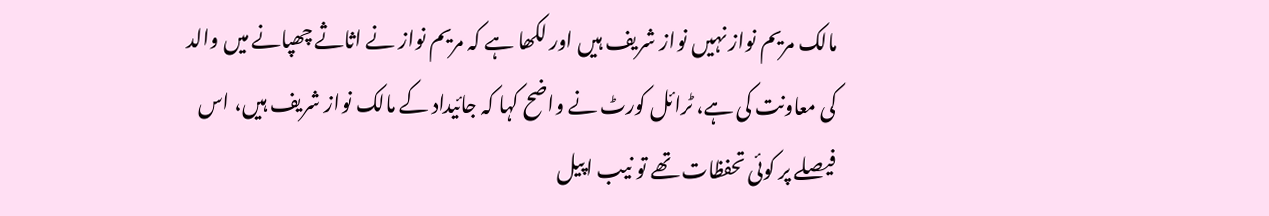مالک مریم نواز نہیں نواز شریف ہیں اور لکھا ہے کہ مریم نواز نے اثاثے چھپانے میں والد کی معاونت کی ہے، ٹرائل کورٹ نے واضح کہا کہ جائیداد کے مالک نواز شریف ہیں، اس فیصلے پر کوئی تحفظات تھے تو نیب اپیل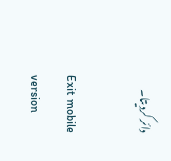دائر کردیتا۔

Exit mobile version